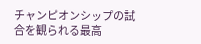チャンピオンシップの試合を観られる最高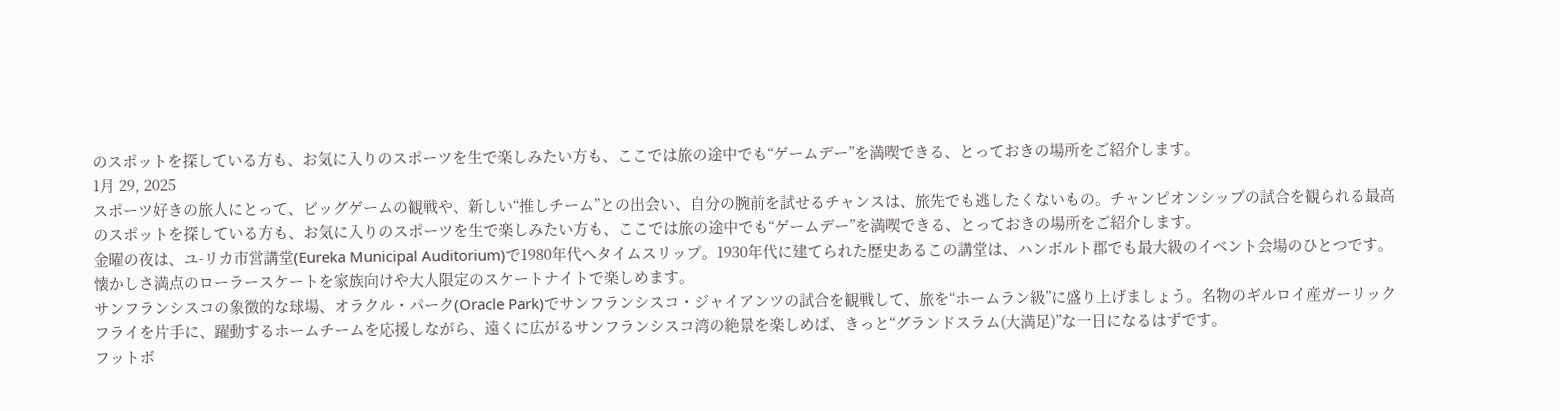のスポットを探している方も、お気に入りのスポーツを生で楽しみたい方も、ここでは旅の途中でも“ゲームデー”を満喫できる、とっておきの場所をご紹介します。
1月 29, 2025
スポーツ好きの旅人にとって、ビッグゲームの観戦や、新しい“推しチーム”との出会い、自分の腕前を試せるチャンスは、旅先でも逃したくないもの。チャンピオンシップの試合を観られる最高のスポットを探している方も、お気に入りのスポーツを生で楽しみたい方も、ここでは旅の途中でも“ゲームデー”を満喫できる、とっておきの場所をご紹介します。
金曜の夜は、ユ-リカ市営講堂(Eureka Municipal Auditorium)で1980年代へタイムスリップ。1930年代に建てられた歴史あるこの講堂は、ハンボルト郡でも最大級のイベント会場のひとつです。懐かしさ満点のローラースケートを家族向けや大人限定のスケートナイトで楽しめます。
サンフランシスコの象徴的な球場、オラクル・パーク(Oracle Park)でサンフランシスコ・ジャイアンツの試合を観戦して、旅を“ホームラン級”に盛り上げましょう。名物のギルロイ産ガーリックフライを片手に、躍動するホームチームを応援しながら、遠くに広がるサンフランシスコ湾の絶景を楽しめば、きっと“グランドスラム(大満足)”な一日になるはずです。
フットボ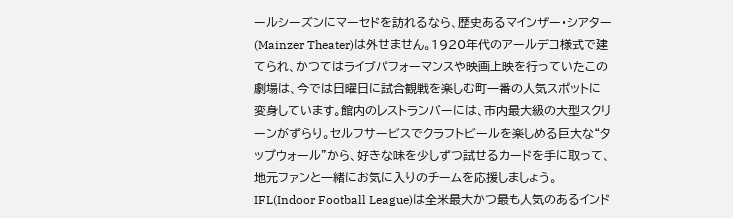ールシーズンにマーセドを訪れるなら、歴史あるマインザー・シアター(Mainzer Theater)は外せません。1920年代のアールデコ様式で建てられ、かつてはライブパフォーマンスや映画上映を行っていたこの劇場は、今では日曜日に試合観戦を楽しむ町一番の人気スポットに変身しています。館内のレストランバーには、市内最大級の大型スクリーンがずらり。セルフサービスでクラフトビールを楽しめる巨大な“タップウォール”から、好きな味を少しずつ試せるカードを手に取って、地元ファンと一緒にお気に入りのチームを応援しましょう。
IFL(Indoor Football League)は全米最大かつ最も人気のあるインド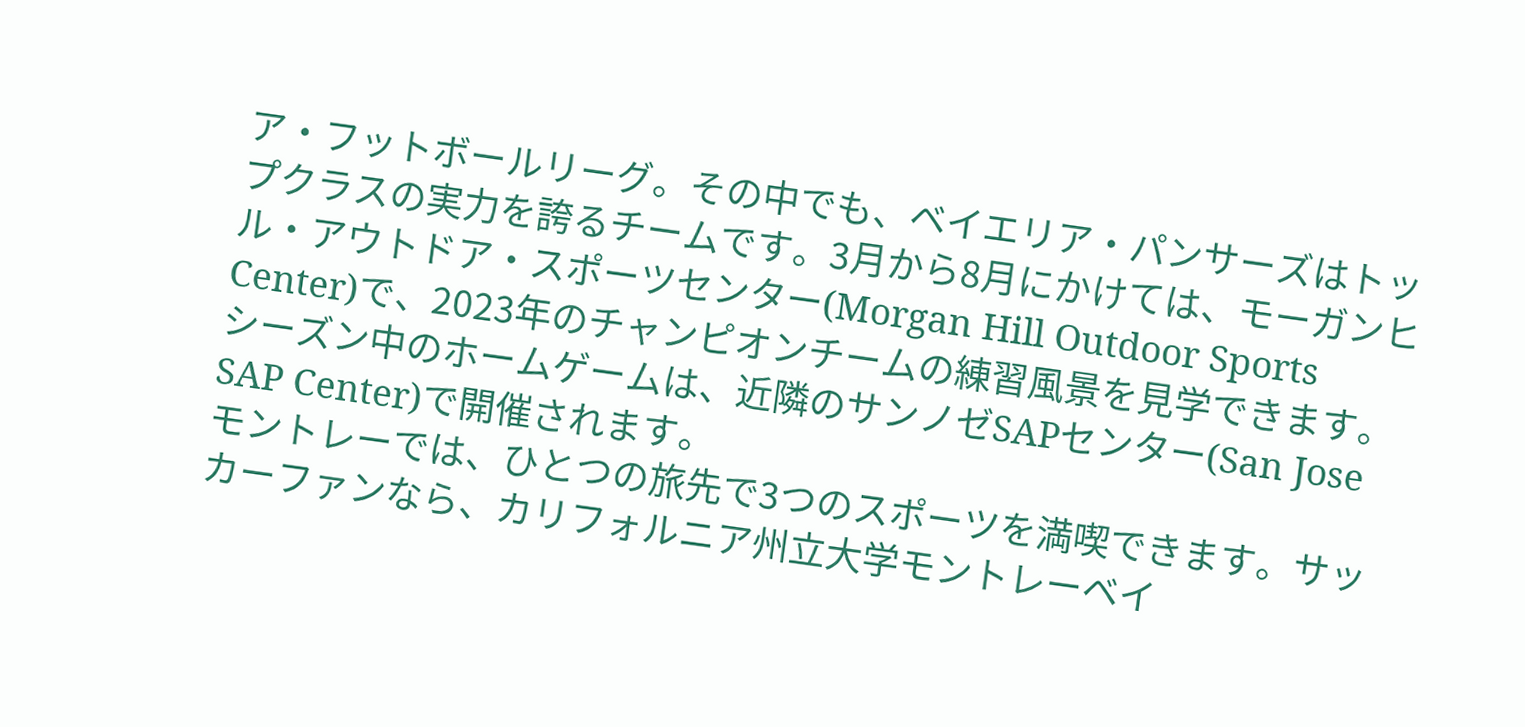ア・フットボールリーグ。その中でも、ベイエリア・パンサーズはトップクラスの実力を誇るチームです。3月から8月にかけては、モーガンヒル・アウトドア・スポーツセンター(Morgan Hill Outdoor Sports Center)で、2023年のチャンピオンチームの練習風景を見学できます。シーズン中のホームゲームは、近隣のサンノゼSAPセンター(San Jose SAP Center)で開催されます。
モントレーでは、ひとつの旅先で3つのスポーツを満喫できます。サッカーファンなら、カリフォルニア州立大学モントレーベイ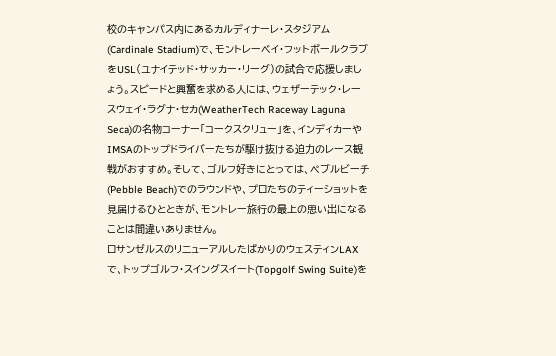校のキャンパス内にあるカルディナーレ・スタジアム(Cardinale Stadium)で、モントレーベイ・フットボールクラブをUSL(ユナイテッド・サッカー・リーグ)の試合で応援しましょう。スピードと興奮を求める人には、ウェザーテック・レースウェイ・ラグナ・セカ(WeatherTech Raceway Laguna Seca)の名物コーナー「コークスクリュー」を、インディカーやIMSAのトップドライバーたちが駆け抜ける迫力のレース観戦がおすすめ。そして、ゴルフ好きにとっては、ペブルビーチ(Pebble Beach)でのラウンドや、プロたちのティーショットを見届けるひとときが、モントレー旅行の最上の思い出になることは間違いありません。
ロサンゼルスのリニューアルしたばかりのウェスティンLAXで、トップゴルフ・スイングスイート(Topgolf Swing Suite)を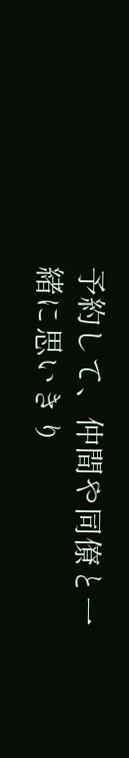予約して、仲間や同僚と一緒に思いきり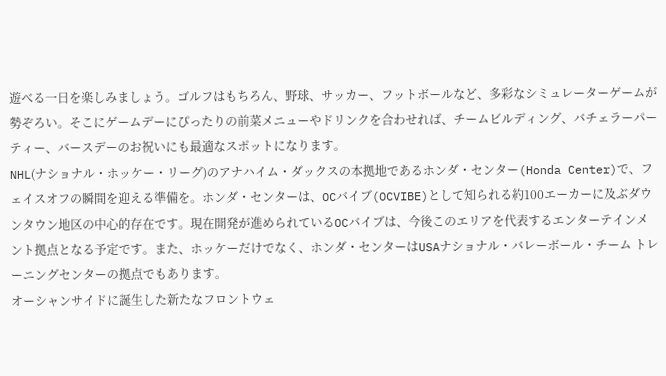遊べる一日を楽しみましょう。ゴルフはもちろん、野球、サッカー、フットボールなど、多彩なシミュレーターゲームが勢ぞろい。そこにゲームデーにぴったりの前菜メニューやドリンクを合わせれば、チームビルディング、バチェラーパーティー、バースデーのお祝いにも最適なスポットになります。
NHL(ナショナル・ホッケー・リーグ)のアナハイム・ダックスの本拠地であるホンダ・センター(Honda Center)で、フェイスオフの瞬間を迎える準備を。ホンダ・センターは、OCバイブ(OCVIBE)として知られる約100エーカーに及ぶダウンタウン地区の中心的存在です。現在開発が進められているOCバイブは、今後このエリアを代表するエンターテインメント拠点となる予定です。また、ホッケーだけでなく、ホンダ・センターはUSAナショナル・バレーボール・チーム トレーニングセンターの拠点でもあります。
オーシャンサイドに誕生した新たなフロントウェ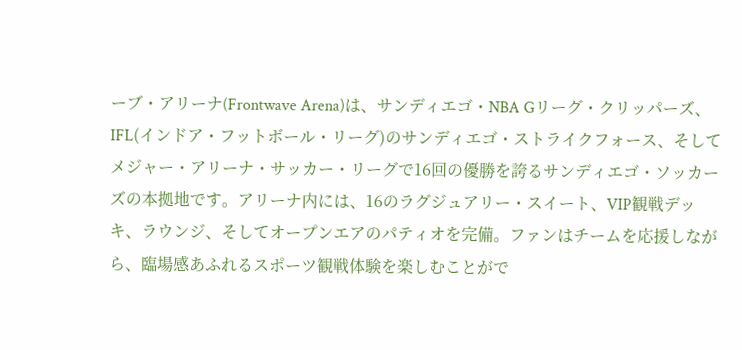ーブ・アリーナ(Frontwave Arena)は、サンディエゴ・NBA Gリーグ・クリッパーズ、IFL(インドア・フットボール・リーグ)のサンディエゴ・ストライクフォース、そしてメジャー・アリーナ・サッカー・リーグで16回の優勝を誇るサンディエゴ・ソッカーズの本拠地です。アリーナ内には、16のラグジュアリー・スイート、VIP観戦デッキ、ラウンジ、そしてオープンエアのパティオを完備。ファンはチームを応援しながら、臨場感あふれるスポーツ観戦体験を楽しむことがで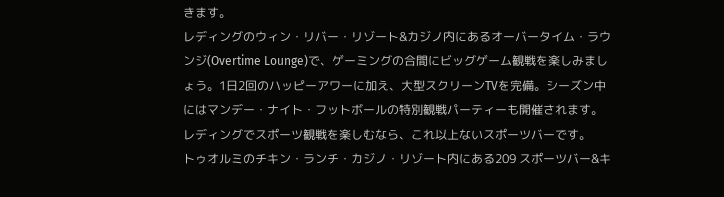きます。
レディングのウィン・リバー・リゾート&カジノ内にあるオーバータイム・ラウンジ(Overtime Lounge)で、ゲーミングの合間にビッグゲーム観戦を楽しみましょう。1日2回のハッピーアワーに加え、大型スクリーンTVを完備。シーズン中にはマンデー・ナイト・フットボールの特別観戦パーティーも開催されます。レディングでスポーツ観戦を楽しむなら、これ以上ないスポーツバーです。
トゥオルミのチキン・ランチ・カジノ・リゾート内にある209 スポーツバー&キ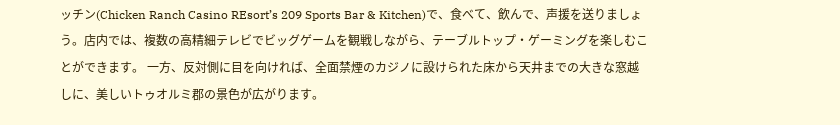ッチン(Chicken Ranch Casino REsort’s 209 Sports Bar & Kitchen)で、食べて、飲んで、声援を送りましょう。店内では、複数の高精細テレビでビッグゲームを観戦しながら、テーブルトップ・ゲーミングを楽しむことができます。 一方、反対側に目を向ければ、全面禁煙のカジノに設けられた床から天井までの大きな窓越しに、美しいトゥオルミ郡の景色が広がります。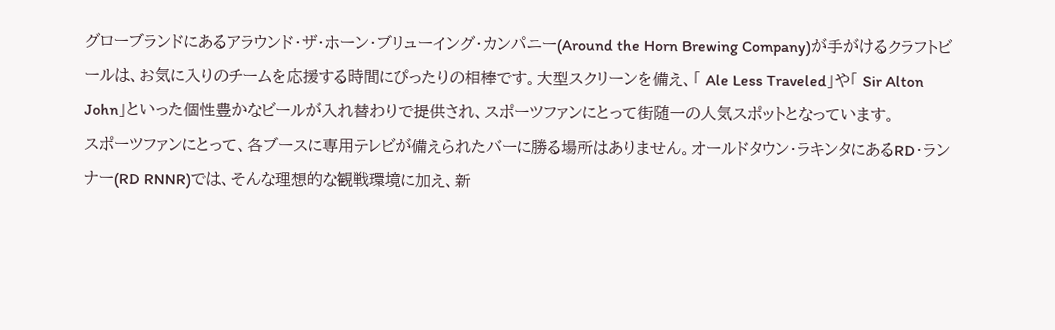グローブランドにあるアラウンド・ザ・ホーン・ブリューイング・カンパニー(Around the Horn Brewing Company)が手がけるクラフトビールは、お気に入りのチームを応援する時間にぴったりの相棒です。大型スクリーンを備え、「 Ale Less Traveled」や「 Sir Alton John」といった個性豊かなビールが入れ替わりで提供され、スポーツファンにとって街随一の人気スポットとなっています。
スポーツファンにとって、各ブースに専用テレビが備えられたバーに勝る場所はありません。オールドタウン・ラキンタにあるRD・ランナー(RD RNNR)では、そんな理想的な観戦環境に加え、新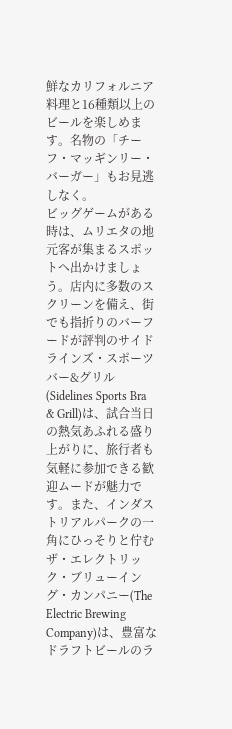鮮なカリフォルニア料理と16種類以上のビールを楽しめます。名物の「チーフ・マッギンリー・バーガー」もお見逃しなく。
ビッグゲームがある時は、ムリエタの地元客が集まるスポットへ出かけましょう。店内に多数のスクリーンを備え、街でも指折りのバーフードが評判のサイドラインズ・スポーツバー&グリル(Sidelines Sports Bra & Grill)は、試合当日の熱気あふれる盛り上がりに、旅行者も気軽に参加できる歓迎ムードが魅力です。また、インダストリアルパークの一角にひっそりと佇むザ・エレクトリック・ブリューイング・カンパニー(The Electric Brewing Company)は、豊富なドラフトビールのラ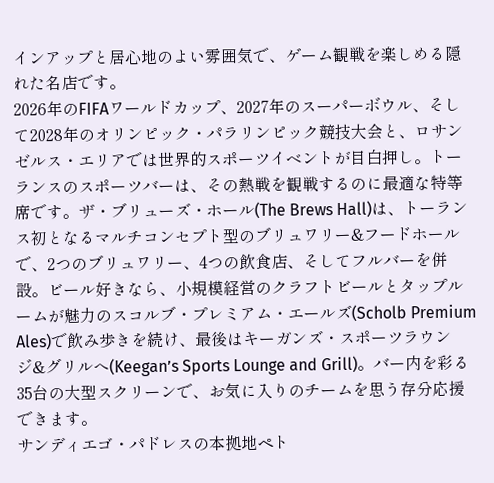インアップと居心地のよい雰囲気で、ゲーム観戦を楽しめる隠れた名店です。
2026年のFIFAワールドカップ、2027年のスーパーボウル、そして2028年のオリンピック・パラリンピック競技大会と、ロサンゼルス・エリアでは世界的スポーツイベントが目白押し。トーランスのスポーツバーは、その熱戦を観戦するのに最適な特等席です。ザ・ブリューズ・ホール(The Brews Hall)は、トーランス初となるマルチコンセプト型のブリュワリー&フードホールで、2つのブリュワリー、4つの飲食店、そしてフルバーを併設。ビール好きなら、小規模経営のクラフトビールとタップルームが魅力のスコルブ・プレミアム・エールズ(Scholb Premium Ales)で飲み歩きを続け、最後はキーガンズ・スポーツラウンジ&グリルへ(Keegan’s Sports Lounge and Grill)。バー内を彩る35台の大型スクリーンで、お気に入りのチームを思う存分応援できます。
サンディエゴ・パドレスの本拠地ペト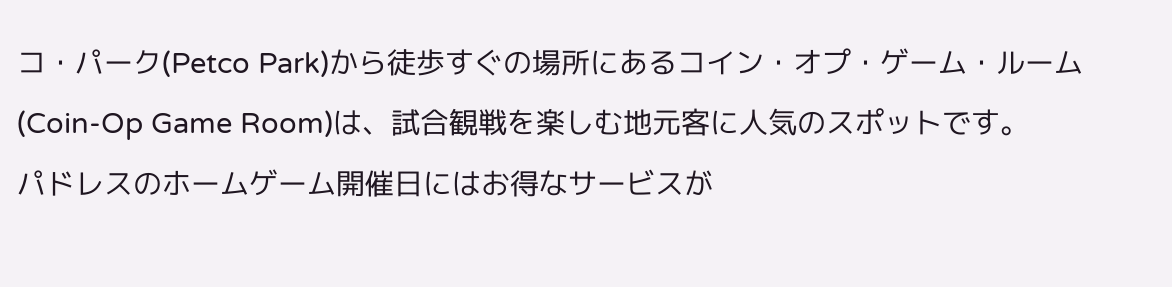コ・パーク(Petco Park)から徒歩すぐの場所にあるコイン・オプ・ゲーム・ルーム(Coin-Op Game Room)は、試合観戦を楽しむ地元客に人気のスポットです。
パドレスのホームゲーム開催日にはお得なサービスが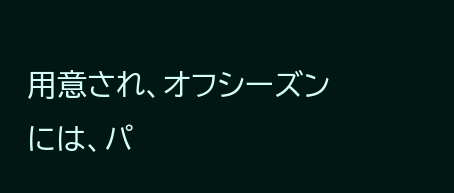用意され、オフシーズンには、パ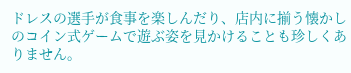ドレスの選手が食事を楽しんだり、店内に揃う懐かしのコイン式ゲームで遊ぶ姿を見かけることも珍しくありません。